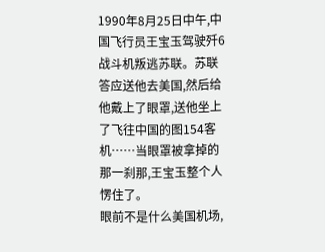1990年8月25日中午,中国飞行员王宝玉驾驶歼6战斗机叛逃苏联。苏联答应送他去美国,然后给他戴上了眼罩,送他坐上了飞往中国的图154客机……当眼罩被拿掉的那一刹那,王宝玉整个人愣住了。
眼前不是什么美国机场,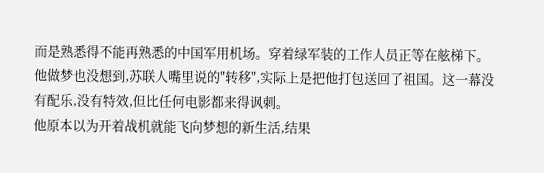而是熟悉得不能再熟悉的中国军用机场。穿着绿军装的工作人员正等在舷梯下。他做梦也没想到,苏联人嘴里说的"转移",实际上是把他打包送回了祖国。这一幕没有配乐,没有特效,但比任何电影都来得讽刺。
他原本以为开着战机就能飞向梦想的新生活,结果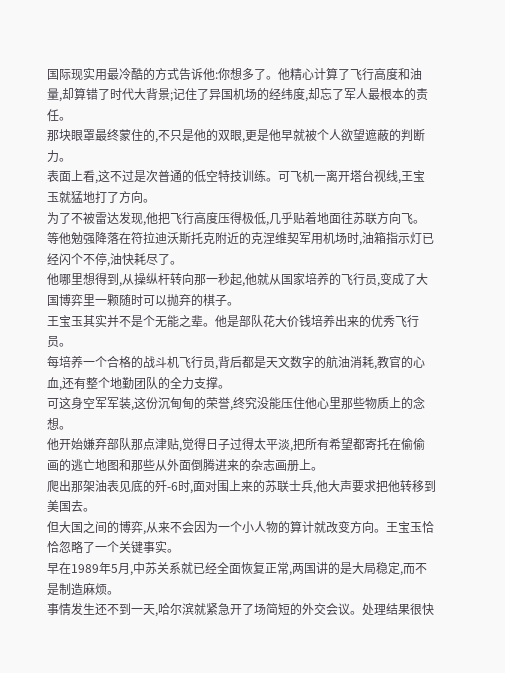国际现实用最冷酷的方式告诉他:你想多了。他精心计算了飞行高度和油量,却算错了时代大背景;记住了异国机场的经纬度,却忘了军人最根本的责任。
那块眼罩最终蒙住的,不只是他的双眼,更是他早就被个人欲望遮蔽的判断力。
表面上看,这不过是次普通的低空特技训练。可飞机一离开塔台视线,王宝玉就猛地打了方向。
为了不被雷达发现,他把飞行高度压得极低,几乎贴着地面往苏联方向飞。
等他勉强降落在符拉迪沃斯托克附近的克涅维契军用机场时,油箱指示灯已经闪个不停,油快耗尽了。
他哪里想得到,从操纵杆转向那一秒起,他就从国家培养的飞行员,变成了大国博弈里一颗随时可以抛弃的棋子。
王宝玉其实并不是个无能之辈。他是部队花大价钱培养出来的优秀飞行员。
每培养一个合格的战斗机飞行员,背后都是天文数字的航油消耗,教官的心血,还有整个地勤团队的全力支撑。
可这身空军军装,这份沉甸甸的荣誉,终究没能压住他心里那些物质上的念想。
他开始嫌弃部队那点津贴,觉得日子过得太平淡,把所有希望都寄托在偷偷画的逃亡地图和那些从外面倒腾进来的杂志画册上。
爬出那架油表见底的歼-6时,面对围上来的苏联士兵,他大声要求把他转移到美国去。
但大国之间的博弈,从来不会因为一个小人物的算计就改变方向。王宝玉恰恰忽略了一个关键事实。
早在1989年5月,中苏关系就已经全面恢复正常,两国讲的是大局稳定,而不是制造麻烦。
事情发生还不到一天,哈尔滨就紧急开了场简短的外交会议。处理结果很快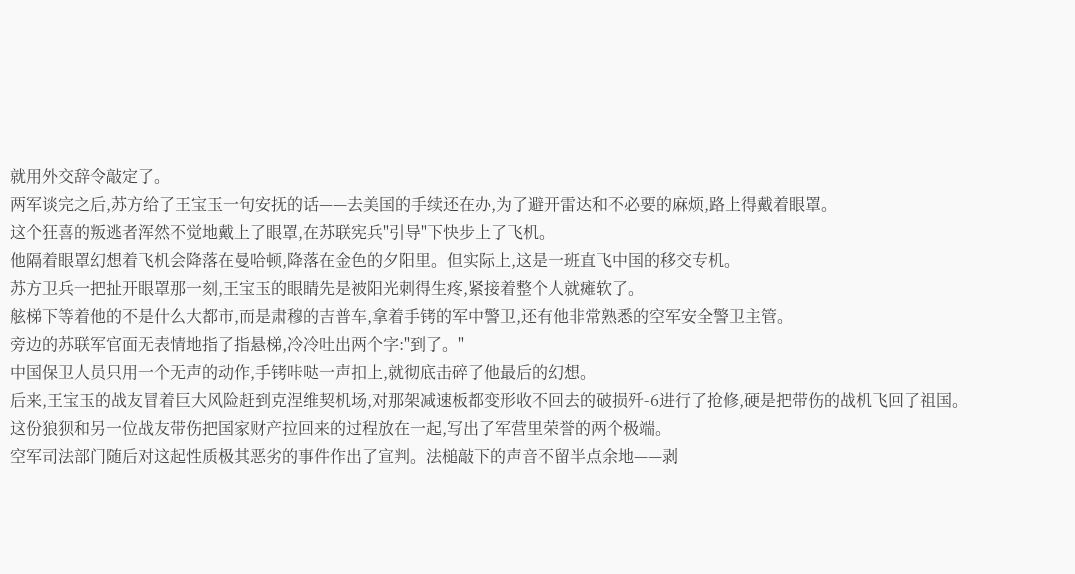就用外交辞令敲定了。
两军谈完之后,苏方给了王宝玉一句安抚的话——去美国的手续还在办,为了避开雷达和不必要的麻烦,路上得戴着眼罩。
这个狂喜的叛逃者浑然不觉地戴上了眼罩,在苏联宪兵"引导"下快步上了飞机。
他隔着眼罩幻想着飞机会降落在曼哈顿,降落在金色的夕阳里。但实际上,这是一班直飞中国的移交专机。
苏方卫兵一把扯开眼罩那一刻,王宝玉的眼睛先是被阳光刺得生疼,紧接着整个人就瘫软了。
舷梯下等着他的不是什么大都市,而是肃穆的吉普车,拿着手铐的军中警卫,还有他非常熟悉的空军安全警卫主管。
旁边的苏联军官面无表情地指了指悬梯,冷冷吐出两个字:"到了。"
中国保卫人员只用一个无声的动作,手铐咔哒一声扣上,就彻底击碎了他最后的幻想。
后来,王宝玉的战友冒着巨大风险赶到克涅维契机场,对那架减速板都变形收不回去的破损歼-6进行了抢修,硬是把带伤的战机飞回了祖国。
这份狼狈和另一位战友带伤把国家财产拉回来的过程放在一起,写出了军营里荣誉的两个极端。
空军司法部门随后对这起性质极其恶劣的事件作出了宣判。法槌敲下的声音不留半点余地——剥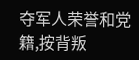夺军人荣誉和党籍,按背叛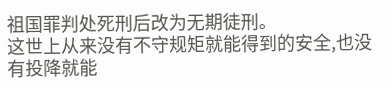祖国罪判处死刑后改为无期徒刑。
这世上从来没有不守规矩就能得到的安全,也没有投降就能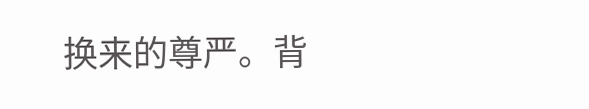换来的尊严。背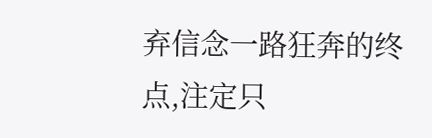弃信念一路狂奔的终点,注定只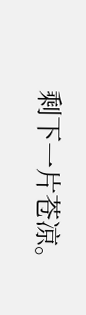剩下一片苍凉。